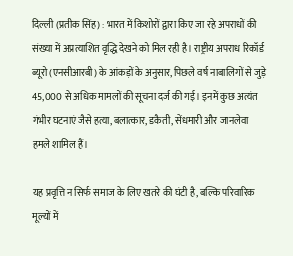दिल्ली (प्रतीक सिंह) : भारत में किशोरों द्वारा किए जा रहे अपराधों की संख्या में अप्रत्याशित वृद्धि देखने को मिल रही है। राष्ट्रीय अपराध रिकॉर्ड ब्यूरो (एनसीआरबी) के आंकड़ों के अनुसार, पिछले वर्ष नाबालिगों से जुड़े 45,000 से अधिक मामलों की सूचना दर्ज की गई। इनमें कुछ अत्यंत गंभीर घटनाएं जैसे हत्या, बलात्कार, डकैती, सेंधमारी और जानलेवा हमले शामिल हैं।

यह प्रवृत्ति न सिर्फ समाज के लिए खतरे की घंटी है, बल्कि परिवारिक मूल्यों में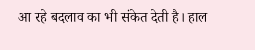आ रहे बदलाव का भी संकेत देती है। हाल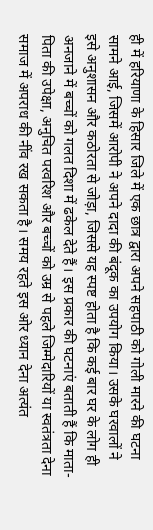ही में हरियाणा के हिसार जिले में एक छात्र द्वारा अपने सहपाठी को गोली मारने की घटना सामने आई, जिसमें आरोपी ने अपने दादा की बंदूक का उपयोग किया। उसके घरवालों ने इसे अनुशासन और कठोरता से जोड़ा, जिससे यह स्पष्ट होता है कि कई बार घर के लोग ही अनजाने में बच्चों को गलत दिशा में ढकेल देते हैं। इस प्रकार की घटनाएं बताती हैं कि माता-पिता की उपेक्षा, अनुचित परवरिश और बच्चों को उम्र से पहले जिम्मेदारियों या स्वतंत्रता देना समाज में अपराध की नींव रख सकता है। समय रहते इस ओर ध्यान देना अत्यंत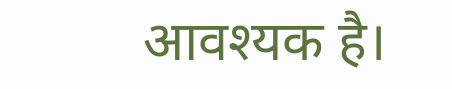आवश्यक है।